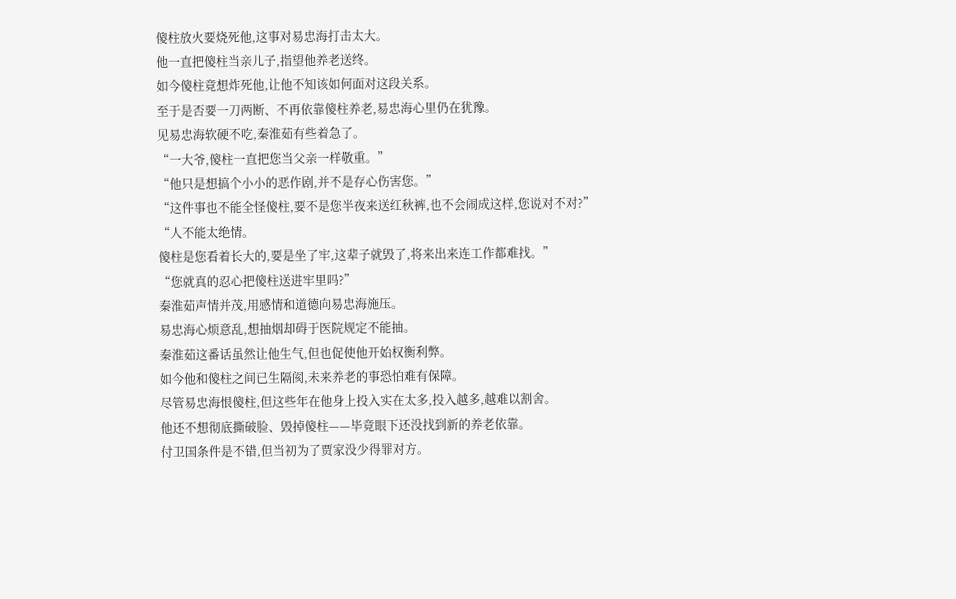傻柱放火要烧死他,这事对易忠海打击太大。
他一直把傻柱当亲儿子,指望他养老送终。
如今傻柱竟想炸死他,让他不知该如何面对这段关系。
至于是否要一刀两断、不再依靠傻柱养老,易忠海心里仍在犹豫。
见易忠海软硬不吃,秦淮茹有些着急了。
“一大爷,傻柱一直把您当父亲一样敬重。”
“他只是想搞个小小的恶作剧,并不是存心伤害您。”
“这件事也不能全怪傻柱,要不是您半夜来送红秋裤,也不会闹成这样,您说对不对?”
“人不能太绝情。
傻柱是您看着长大的,要是坐了牢,这辈子就毁了,将来出来连工作都难找。”
“您就真的忍心把傻柱送进牢里吗?”
秦淮茹声情并茂,用感情和道德向易忠海施压。
易忠海心烦意乱,想抽烟却碍于医院规定不能抽。
秦淮茹这番话虽然让他生气,但也促使他开始权衡利弊。
如今他和傻柱之间已生隔阂,未来养老的事恐怕难有保障。
尽管易忠海恨傻柱,但这些年在他身上投入实在太多,投入越多,越难以割舍。
他还不想彻底撕破脸、毁掉傻柱——毕竟眼下还没找到新的养老依靠。
付卫国条件是不错,但当初为了贾家没少得罪对方。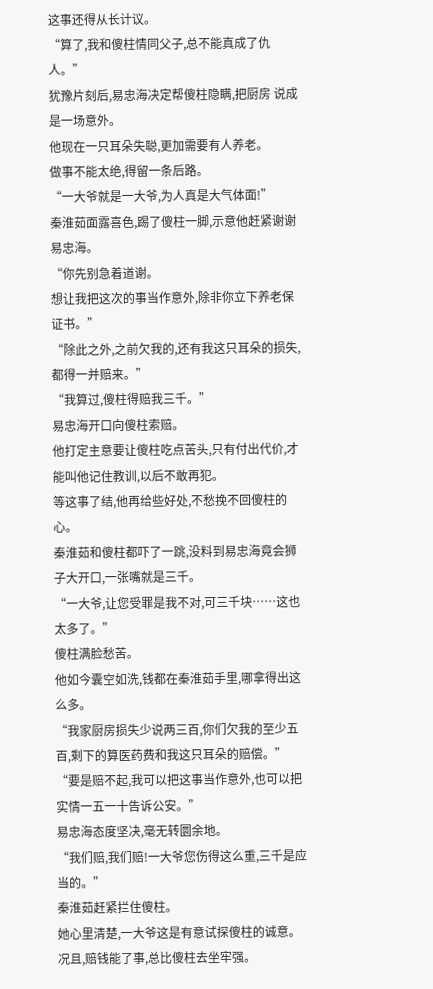这事还得从长计议。
“算了,我和傻柱情同父子,总不能真成了仇人。”
犹豫片刻后,易忠海决定帮傻柱隐瞒,把厨房 说成是一场意外。
他现在一只耳朵失聪,更加需要有人养老。
做事不能太绝,得留一条后路。
“一大爷就是一大爷,为人真是大气体面!”
秦淮茹面露喜色,踢了傻柱一脚,示意他赶紧谢谢易忠海。
“你先别急着道谢。
想让我把这次的事当作意外,除非你立下养老保证书。”
“除此之外,之前欠我的,还有我这只耳朵的损失,都得一并赔来。”
“我算过,傻柱得赔我三千。”
易忠海开口向傻柱索赔。
他打定主意要让傻柱吃点苦头,只有付出代价,才能叫他记住教训,以后不敢再犯。
等这事了结,他再给些好处,不愁挽不回傻柱的心。
秦淮茹和傻柱都吓了一跳,没料到易忠海竟会狮子大开口,一张嘴就是三千。
“一大爷,让您受罪是我不对,可三千块……这也太多了。”
傻柱满脸愁苦。
他如今囊空如洗,钱都在秦淮茹手里,哪拿得出这么多。
“我家厨房损失少说两三百,你们欠我的至少五百,剩下的算医药费和我这只耳朵的赔偿。”
“要是赔不起,我可以把这事当作意外,也可以把实情一五一十告诉公安。”
易忠海态度坚决,毫无转圜余地。
“我们赔,我们赔!一大爷您伤得这么重,三千是应当的。”
秦淮茹赶紧拦住傻柱。
她心里清楚,一大爷这是有意试探傻柱的诚意。
况且,赔钱能了事,总比傻柱去坐牢强。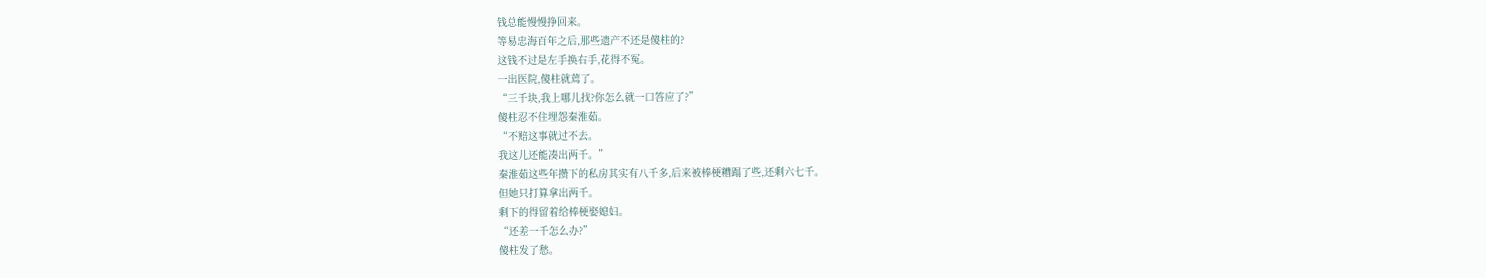钱总能慢慢挣回来。
等易忠海百年之后,那些遗产不还是傻柱的?
这钱不过是左手换右手,花得不冤。
一出医院,傻柱就蔫了。
“三千块,我上哪儿找?你怎么就一口答应了?”
傻柱忍不住埋怨秦淮茹。
“不赔这事就过不去。
我这儿还能凑出两千。”
秦淮茹这些年攒下的私房其实有八千多,后来被棒梗糟蹋了些,还剩六七千。
但她只打算拿出两千。
剩下的得留着给棒梗娶媳妇。
“还差一千怎么办?”
傻柱发了愁。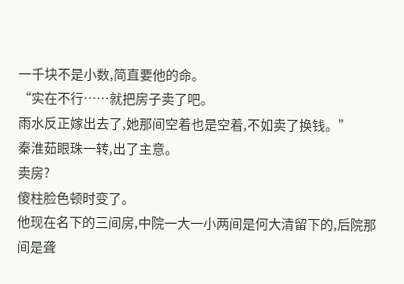一千块不是小数,简直要他的命。
“实在不行……就把房子卖了吧。
雨水反正嫁出去了,她那间空着也是空着,不如卖了换钱。”
秦淮茹眼珠一转,出了主意。
卖房?
傻柱脸色顿时变了。
他现在名下的三间房,中院一大一小两间是何大清留下的,后院那间是聋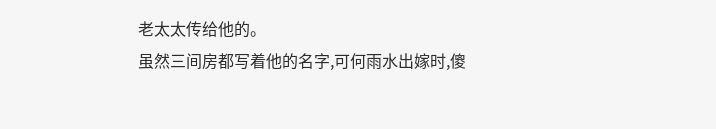老太太传给他的。
虽然三间房都写着他的名字,可何雨水出嫁时,傻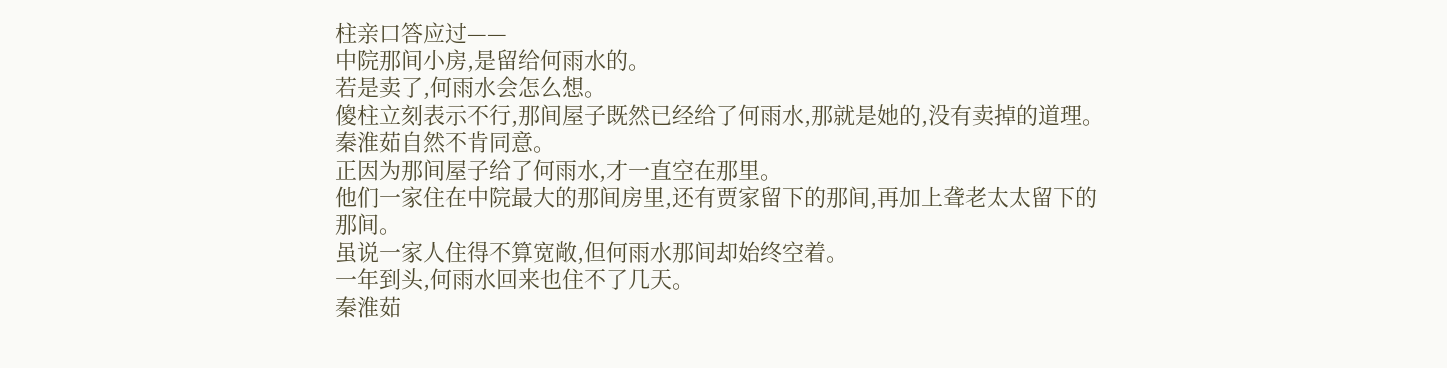柱亲口答应过——
中院那间小房,是留给何雨水的。
若是卖了,何雨水会怎么想。
傻柱立刻表示不行,那间屋子既然已经给了何雨水,那就是她的,没有卖掉的道理。
秦淮茹自然不肯同意。
正因为那间屋子给了何雨水,才一直空在那里。
他们一家住在中院最大的那间房里,还有贾家留下的那间,再加上聋老太太留下的那间。
虽说一家人住得不算宽敞,但何雨水那间却始终空着。
一年到头,何雨水回来也住不了几天。
秦淮茹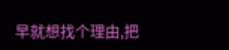早就想找个理由,把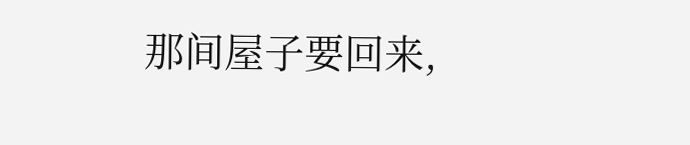那间屋子要回来,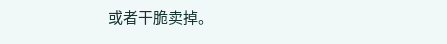或者干脆卖掉。